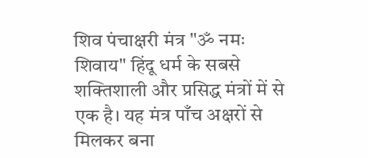शिव पंचाक्षरी मंत्र "ॐ नमः शिवाय" हिंदू धर्म के सबसे शक्तिशाली और प्रसिद्ध मंत्रों में से एक है। यह मंत्र पाँच अक्षरों से मिलकर बना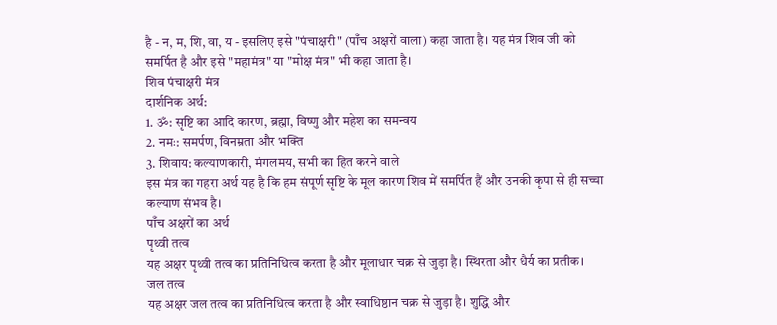है - न, म, शि, वा, य - इसलिए इसे "पंचाक्षरी" (पाँच अक्षरों वाला) कहा जाता है। यह मंत्र शिव जी को समर्पित है और इसे "महामंत्र" या "मोक्ष मंत्र" भी कहा जाता है।
शिव पंचाक्षरी मंत्र
दार्शनिक अर्थ:
1. ॐ: सृष्टि का आदि कारण, ब्रह्मा, विष्णु और महेश का समन्वय
2. नमः: समर्पण, विनम्रता और भक्ति
3. शिवाय: कल्याणकारी, मंगलमय, सभी का हित करने वाले
इस मंत्र का गहरा अर्थ यह है कि हम संपूर्ण सृष्टि के मूल कारण शिव में समर्पित हैं और उनकी कृपा से ही सच्चा कल्याण संभव है।
पाँच अक्षरों का अर्थ
पृथ्वी तत्व
यह अक्षर पृथ्वी तत्व का प्रतिनिधित्व करता है और मूलाधार चक्र से जुड़ा है। स्थिरता और धैर्य का प्रतीक।
जल तत्व
यह अक्षर जल तत्व का प्रतिनिधित्व करता है और स्वाधिष्ठान चक्र से जुड़ा है। शुद्धि और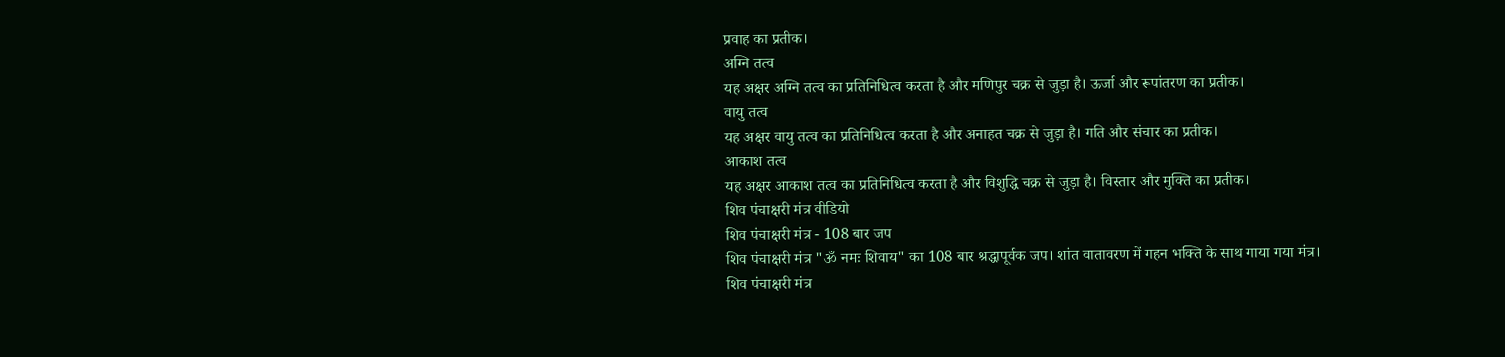प्रवाह का प्रतीक।
अग्नि तत्व
यह अक्षर अग्नि तत्व का प्रतिनिधित्व करता है और मणिपुर चक्र से जुड़ा है। ऊर्जा और रूपांतरण का प्रतीक।
वायु तत्व
यह अक्षर वायु तत्व का प्रतिनिधित्व करता है और अनाहत चक्र से जुड़ा है। गति और संचार का प्रतीक।
आकाश तत्व
यह अक्षर आकाश तत्व का प्रतिनिधित्व करता है और विशुद्धि चक्र से जुड़ा है। विस्तार और मुक्ति का प्रतीक।
शिव पंचाक्षरी मंत्र वीडियो
शिव पंचाक्षरी मंत्र - 108 बार जप
शिव पंचाक्षरी मंत्र "ॐ नमः शिवाय" का 108 बार श्रद्धापूर्वक जप। शांत वातावरण में गहन भक्ति के साथ गाया गया मंत्र।
शिव पंचाक्षरी मंत्र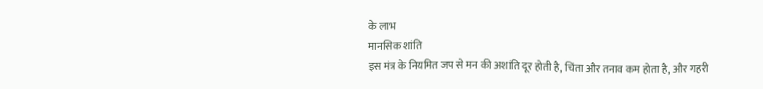के लाभ
मानसिक शांति
इस मंत्र के नियमित जप से मन की अशांति दूर होती है, चिंता और तनाव कम होता है, और गहरी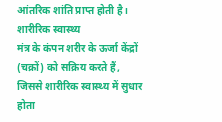आंतरिक शांति प्राप्त होती है।
शारीरिक स्वास्थ्य
मंत्र के कंपन शरीर के ऊर्जा केंद्रों (चक्रों) को सक्रिय करते हैं, जिससे शारीरिक स्वास्थ्य में सुधार होता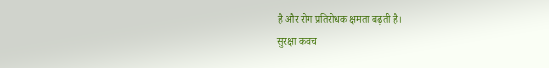है और रोग प्रतिरोधक क्षमता बढ़ती है।
सुरक्षा कवच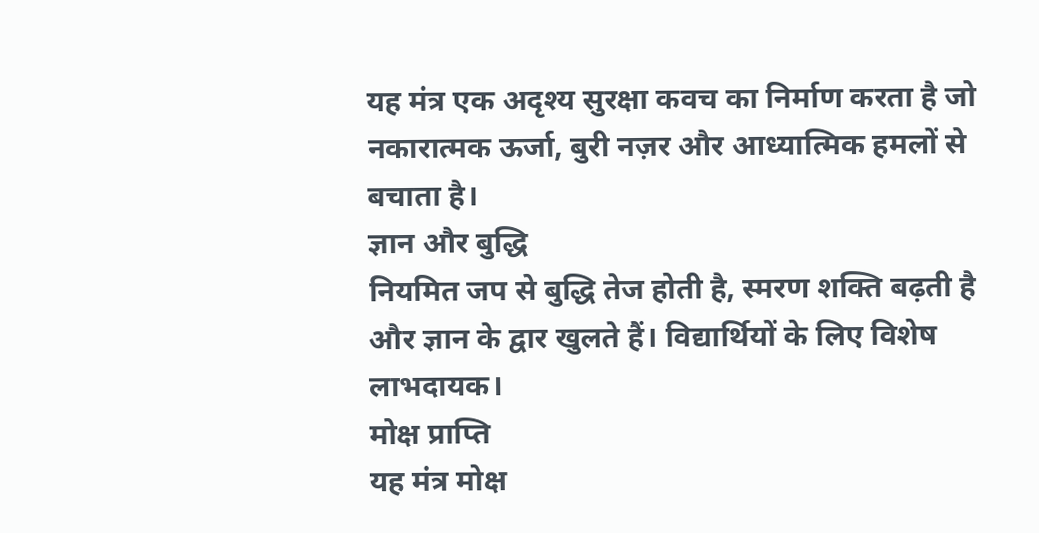यह मंत्र एक अदृश्य सुरक्षा कवच का निर्माण करता है जो नकारात्मक ऊर्जा, बुरी नज़र और आध्यात्मिक हमलों से बचाता है।
ज्ञान और बुद्धि
नियमित जप से बुद्धि तेज होती है, स्मरण शक्ति बढ़ती है और ज्ञान के द्वार खुलते हैं। विद्यार्थियों के लिए विशेष लाभदायक।
मोक्ष प्राप्ति
यह मंत्र मोक्ष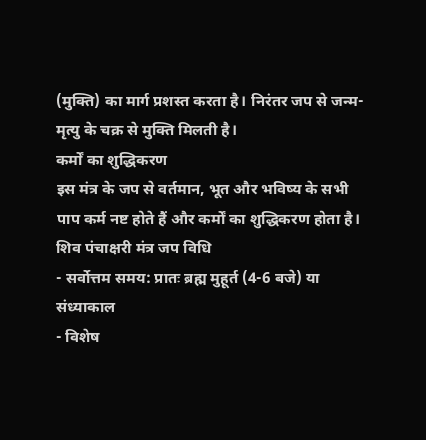(मुक्ति) का मार्ग प्रशस्त करता है। निरंतर जप से जन्म-मृत्यु के चक्र से मुक्ति मिलती है।
कर्मों का शुद्धिकरण
इस मंत्र के जप से वर्तमान, भूत और भविष्य के सभी पाप कर्म नष्ट होते हैं और कर्मों का शुद्धिकरण होता है।
शिव पंचाक्षरी मंत्र जप विधि
- सर्वोत्तम समय: प्रातः ब्रह्म मुहूर्त (4-6 बजे) या संध्याकाल
- विशेष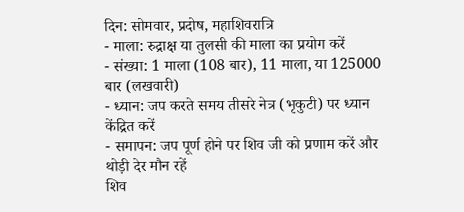दिन: सोमवार, प्रदोष, महाशिवरात्रि
- माला: रुद्राक्ष या तुलसी की माला का प्रयोग करें
- संख्या: 1 माला (108 बार), 11 माला, या 125000 बार (लखवारी)
- ध्यान: जप करते समय तीसरे नेत्र (भृकुटी) पर ध्यान केंद्रित करें
- समापन: जप पूर्ण होने पर शिव जी को प्रणाम करें और थोड़ी देर मौन रहें
शिव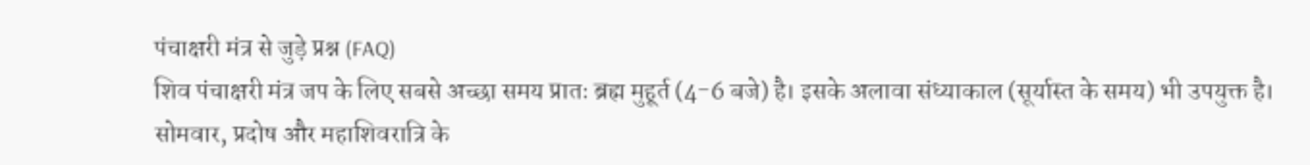पंचाक्षरी मंत्र से जुड़े प्रश्न (FAQ)
शिव पंचाक्षरी मंत्र जप के लिए सबसे अच्छा समय प्रातः ब्रह्म मुहूर्त (4-6 बजे) है। इसके अलावा संध्याकाल (सूर्यास्त के समय) भी उपयुक्त है। सोमवार, प्रदोष और महाशिवरात्रि के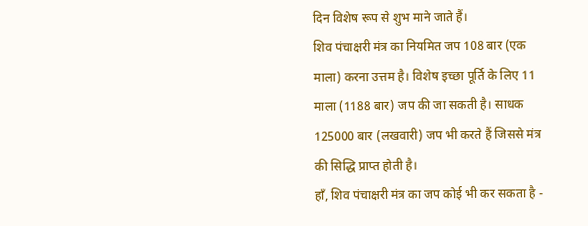दिन विशेष रूप से शुभ माने जाते हैं।
शिव पंचाक्षरी मंत्र का नियमित जप 108 बार (एक माला) करना उत्तम है। विशेष इच्छा पूर्ति के लिए 11 माला (1188 बार) जप की जा सकती है। साधक 125000 बार (लखवारी) जप भी करते हैं जिससे मंत्र की सिद्धि प्राप्त होती है।
हाँ, शिव पंचाक्षरी मंत्र का जप कोई भी कर सकता है -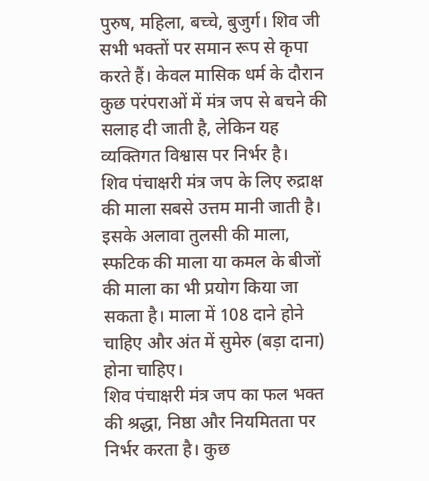पुरुष, महिला, बच्चे, बुजुर्ग। शिव जी सभी भक्तों पर समान रूप से कृपा करते हैं। केवल मासिक धर्म के दौरान कुछ परंपराओं में मंत्र जप से बचने की सलाह दी जाती है, लेकिन यह व्यक्तिगत विश्वास पर निर्भर है।
शिव पंचाक्षरी मंत्र जप के लिए रुद्राक्ष की माला सबसे उत्तम मानी जाती है। इसके अलावा तुलसी की माला, स्फटिक की माला या कमल के बीजों की माला का भी प्रयोग किया जा सकता है। माला में 108 दाने होने चाहिए और अंत में सुमेरु (बड़ा दाना) होना चाहिए।
शिव पंचाक्षरी मंत्र जप का फल भक्त की श्रद्धा, निष्ठा और नियमितता पर निर्भर करता है। कुछ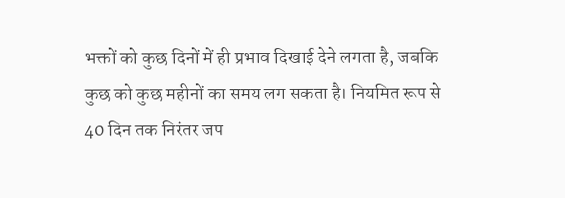भक्तों को कुछ दिनों में ही प्रभाव दिखाई देने लगता है, जबकि कुछ को कुछ महीनों का समय लग सकता है। नियमित रूप से 40 दिन तक निरंतर जप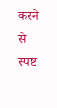करने से स्पष्ट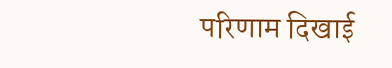परिणाम दिखाई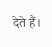देते हैं।